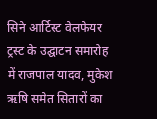सिने आर्टिस्ट वेलफेयर ट्रस्ट के उद्घाटन समारोह में राजपाल यादव, मुकेश ऋषि समेत सितारों का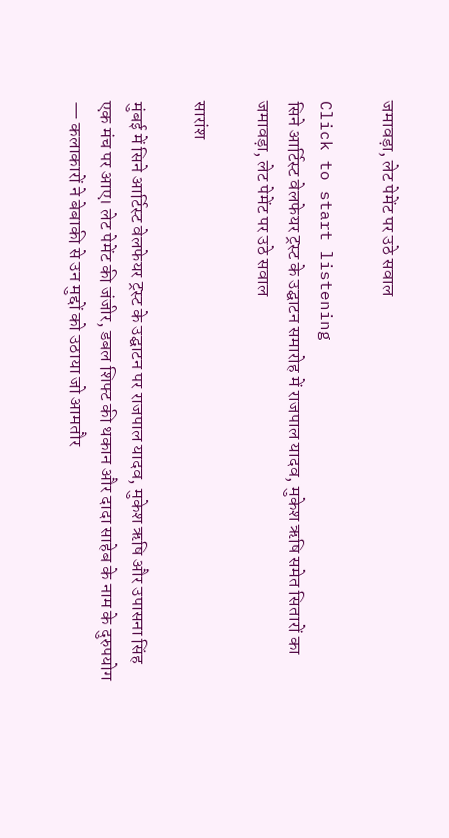जमावड़ा, लेट पेमेंट पर उठे सवाल

Click to start listening
सिने आर्टिस्ट वेलफेयर ट्रस्ट के उद्घाटन समारोह में राजपाल यादव, मुकेश ऋषि समेत सितारों का जमावड़ा, लेट पेमेंट पर उठे सवाल

सारांश

मुंबई में सिने आर्टिस्ट वेलफेयर ट्रस्ट के उद्घाटन पर राजपाल यादव, मुकेश ऋषि और उपासना सिंह एक मंच पर आए। लेट पेमेंट की जंजीर, डबल शिफ्ट की थकान और दादा साहेब के नाम के दुरुपयोग — कलाकारों ने बेबाकी से उन मुद्दों को उठाया जो आमतौर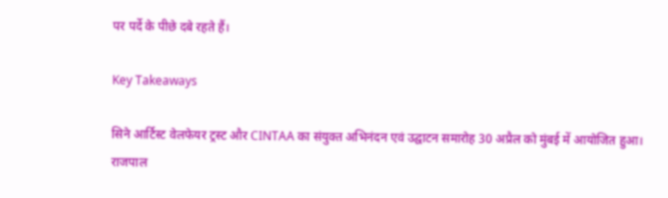पर पर्दे के पीछे दबे रहते हैं।

Key Takeaways

सिने आर्टिस्ट वेलफेयर ट्रस्ट और CINTAA का संयुक्त अभिनंदन एवं उद्घाटन समारोह 30 अप्रैल को मुंबई में आयोजित हुआ। राजपाल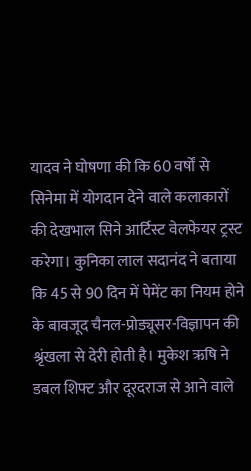यादव ने घोषणा की कि 60 वर्षों से सिनेमा में योगदान देने वाले कलाकारों की देखभाल सिने आर्टिस्ट वेलफेयर ट्रस्ट करेगा। कुनिका लाल सदानंद ने बताया कि 45 से 90 दिन में पेमेंट का नियम होने के बावजूद चैनल-प्रोड्यूसर-विज्ञापन की श्रृंखला से देरी होती है। मुकेश ऋषि ने डबल शिफ्ट और दूरदराज से आने वाले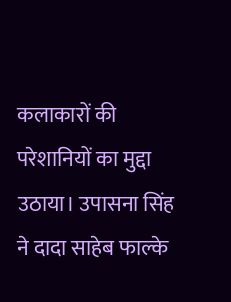कलाकारों की परेशानियों का मुद्दा उठाया। उपासना सिंह ने दादा साहेब फाल्के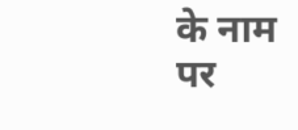के नाम पर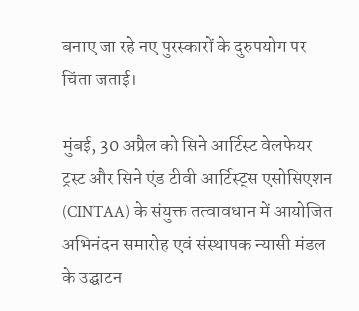बनाए जा रहे नए पुरस्कारों के दुरुपयोग पर चिंता जताई।

मुंबई, 30 अप्रैल को सिने आर्टिस्ट वेलफेयर ट्रस्ट और सिने एंड टीवी आर्टिस्ट्स एसोसिएशन (CINTAA) के संयुक्त तत्वावधान में आयोजित अभिनंदन समारोह एवं संस्थापक न्यासी मंडल के उद्घाटन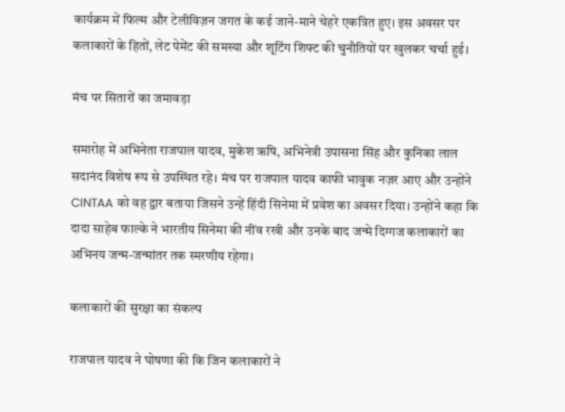कार्यक्रम में फिल्म और टेलीविज़न जगत के कई जाने-माने चेहरे एकत्रित हुए। इस अवसर पर कलाकारों के हितों, लेट पेमेंट की समस्या और शूटिंग शिफ्ट की चुनौतियों पर खुलकर चर्चा हुई।

मंच पर सितारों का जमावड़ा

समारोह में अभिनेता राजपाल यादव, मुकेश ऋषि, अभिनेत्री उपासना सिंह और कुनिका लाल सदानंद विशेष रूप से उपस्थित रहे। मंच पर राजपाल यादव काफी भावुक नज़र आए और उन्होंने CINTAA को वह द्वार बताया जिसने उन्हें हिंदी सिनेमा में प्रवेश का अवसर दिया। उन्होंने कहा कि दादा साहेब फाल्के ने भारतीय सिनेमा की नींव रखी और उनके बाद जन्मे दिग्गज कलाकारों का अभिनय जन्म-जन्मांतर तक स्मरणीय रहेगा।

कलाकारों की सुरक्षा का संकल्प

राजपाल यादव ने घोषणा की कि जिन कलाकारों ने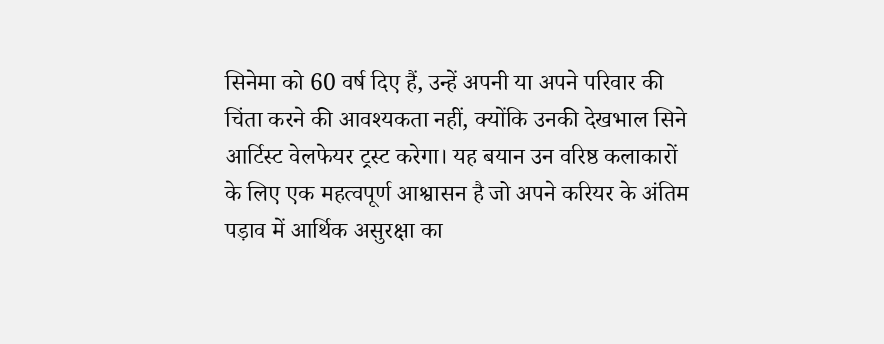सिनेमा को 60 वर्ष दिए हैं, उन्हें अपनी या अपने परिवार की चिंता करने की आवश्यकता नहीं, क्योंकि उनकी देखभाल सिने आर्टिस्ट वेलफेयर ट्रस्ट करेगा। यह बयान उन वरिष्ठ कलाकारों के लिए एक महत्वपूर्ण आश्वासन है जो अपने करियर के अंतिम पड़ाव में आर्थिक असुरक्षा का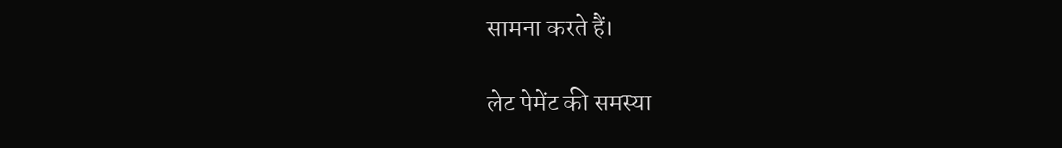सामना करते हैं।

लेट पेमेंट की समस्या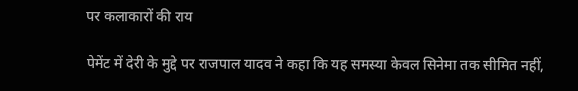पर कलाकारों की राय

पेमेंट में देरी के मुद्दे पर राजपाल यादव ने कहा कि यह समस्या केवल सिनेमा तक सीमित नहीं,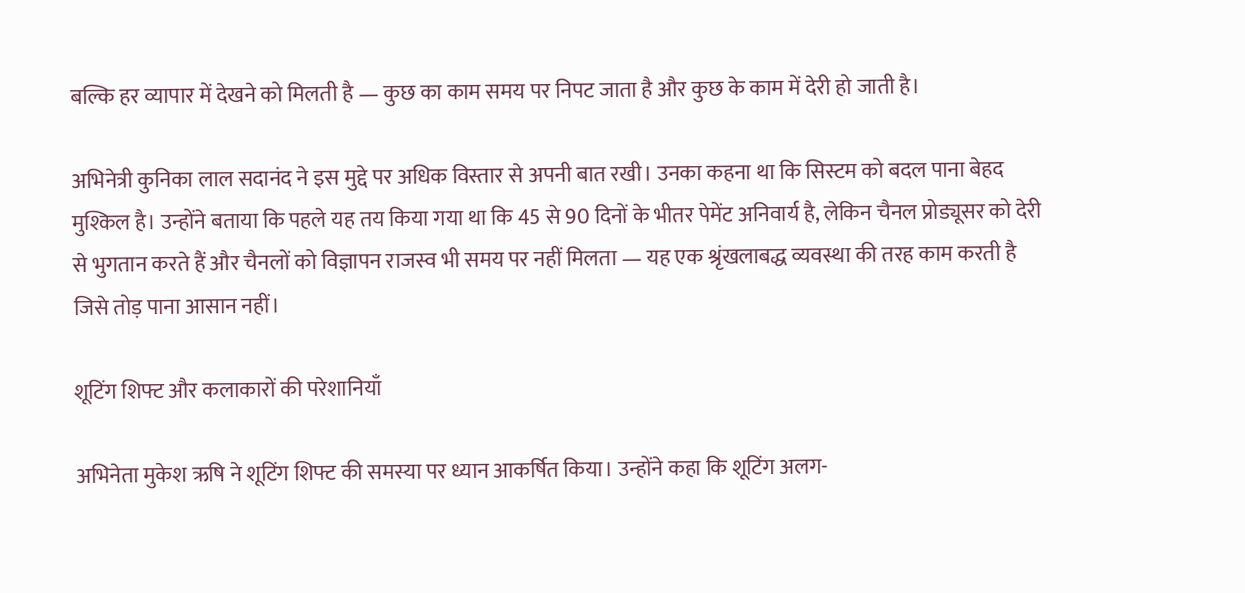बल्कि हर व्यापार में देखने को मिलती है — कुछ का काम समय पर निपट जाता है और कुछ के काम में देरी हो जाती है।

अभिनेत्री कुनिका लाल सदानंद ने इस मुद्दे पर अधिक विस्तार से अपनी बात रखी। उनका कहना था कि सिस्टम को बदल पाना बेहद मुश्किल है। उन्होंने बताया कि पहले यह तय किया गया था कि 45 से 90 दिनों के भीतर पेमेंट अनिवार्य है, लेकिन चैनल प्रोड्यूसर को देरी से भुगतान करते हैं और चैनलों को विज्ञापन राजस्व भी समय पर नहीं मिलता — यह एक श्रृंखलाबद्ध व्यवस्था की तरह काम करती है जिसे तोड़ पाना आसान नहीं।

शूटिंग शिफ्ट और कलाकारों की परेशानियाँ

अभिनेता मुकेश ऋषि ने शूटिंग शिफ्ट की समस्या पर ध्यान आकर्षित किया। उन्होंने कहा कि शूटिंग अलग-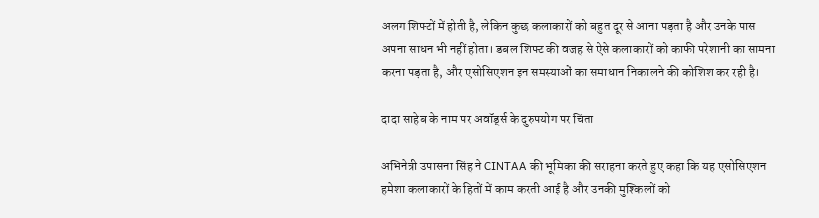अलग शिफ्टों में होती है, लेकिन कुछ कलाकारों को बहुत दूर से आना पड़ता है और उनके पास अपना साधन भी नहीं होता। डबल शिफ्ट की वजह से ऐसे कलाकारों को काफी परेशानी का सामना करना पड़ता है, और एसोसिएशन इन समस्याओं का समाधान निकालने की कोशिश कर रही है।

दादा साहेब के नाम पर अवॉर्ड्स के दुरुपयोग पर चिंता

अभिनेत्री उपासना सिंह ने CINTAA की भूमिका की सराहना करते हुए कहा कि यह एसोसिएशन हमेशा कलाकारों के हितों में काम करती आई है और उनकी मुश्किलों को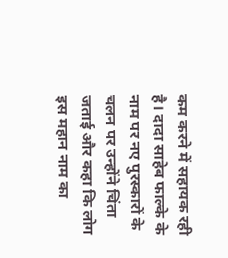कम करने में सहायक रही है। दादा साहेब फाल्के के नाम पर नए पुरस्कारों के चलन पर उन्होंने चिंता जताई और कहा कि लोग इस महान नाम का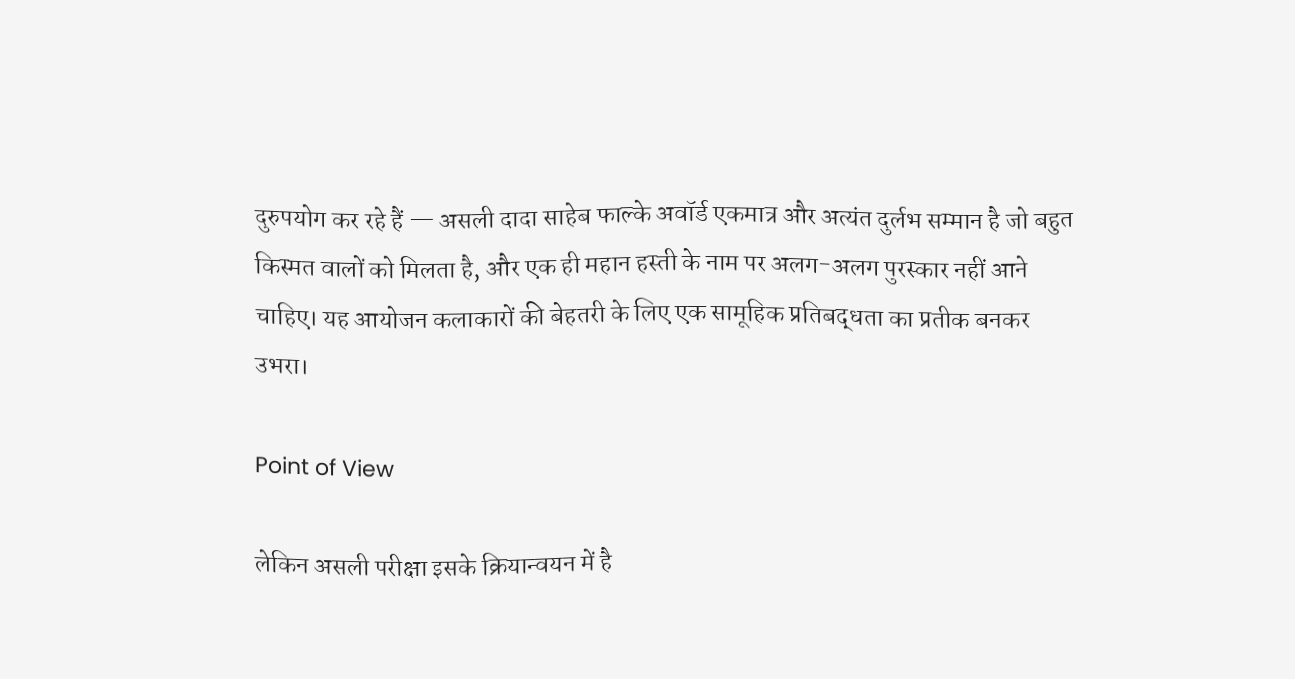दुरुपयोग कर रहे हैं — असली दादा साहेब फाल्के अवॉर्ड एकमात्र और अत्यंत दुर्लभ सम्मान है जो बहुत किस्मत वालों को मिलता है, और एक ही महान हस्ती के नाम पर अलग-अलग पुरस्कार नहीं आने चाहिए। यह आयोजन कलाकारों की बेहतरी के लिए एक सामूहिक प्रतिबद्धता का प्रतीक बनकर उभरा।

Point of View

लेकिन असली परीक्षा इसके क्रियान्वयन में है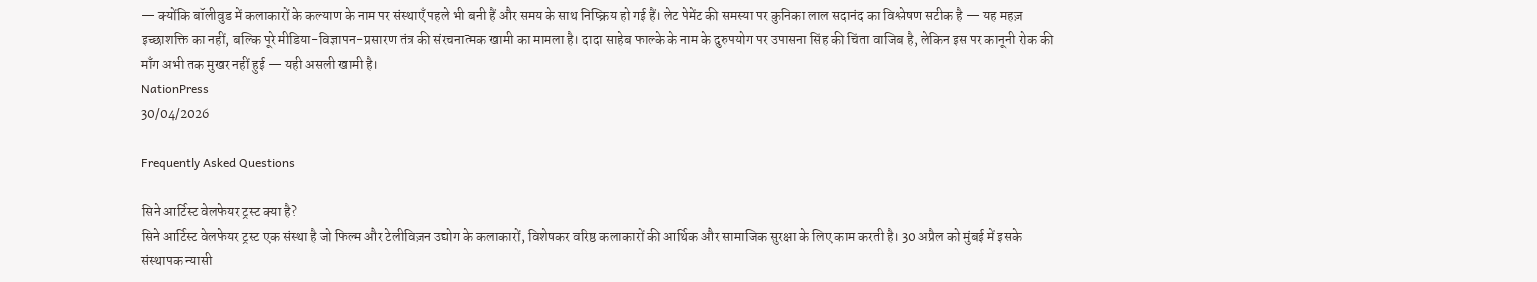— क्योंकि बॉलीवुड में कलाकारों के कल्याण के नाम पर संस्थाएँ पहले भी बनी हैं और समय के साथ निष्क्रिय हो गई हैं। लेट पेमेंट की समस्या पर कुनिका लाल सदानंद का विश्लेषण सटीक है — यह महज़ इच्छाशक्ति का नहीं, बल्कि पूरे मीडिया-विज्ञापन-प्रसारण तंत्र की संरचनात्मक खामी का मामला है। दादा साहेब फाल्के के नाम के दुरुपयोग पर उपासना सिंह की चिंता वाजिब है, लेकिन इस पर कानूनी रोक की माँग अभी तक मुखर नहीं हुई — यही असली खामी है।
NationPress
30/04/2026

Frequently Asked Questions

सिने आर्टिस्ट वेलफेयर ट्रस्ट क्या है?
सिने आर्टिस्ट वेलफेयर ट्रस्ट एक संस्था है जो फिल्म और टेलीविज़न उद्योग के कलाकारों, विशेषकर वरिष्ठ कलाकारों की आर्थिक और सामाजिक सुरक्षा के लिए काम करती है। 30 अप्रैल को मुंबई में इसके संस्थापक न्यासी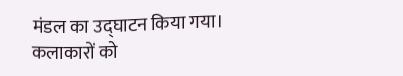मंडल का उद्घाटन किया गया।
कलाकारों को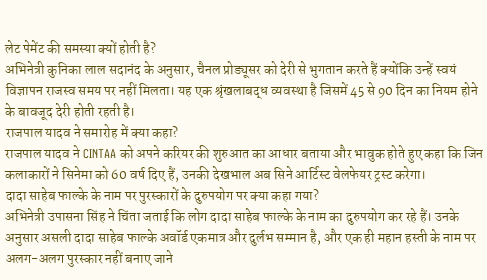लेट पेमेंट की समस्या क्यों होती है?
अभिनेत्री कुनिका लाल सदानंद के अनुसार, चैनल प्रोड्यूसर को देरी से भुगतान करते हैं क्योंकि उन्हें स्वयं विज्ञापन राजस्व समय पर नहीं मिलता। यह एक श्रृंखलाबद्ध व्यवस्था है जिसमें 45 से 90 दिन का नियम होने के बावजूद देरी होती रहती है।
राजपाल यादव ने समारोह में क्या कहा?
राजपाल यादव ने CINTAA को अपने करियर की शुरुआत का आधार बताया और भावुक होते हुए कहा कि जिन कलाकारों ने सिनेमा को 60 वर्ष दिए हैं, उनकी देखभाल अब सिने आर्टिस्ट वेलफेयर ट्रस्ट करेगा।
दादा साहेब फाल्के के नाम पर पुरस्कारों के दुरुपयोग पर क्या कहा गया?
अभिनेत्री उपासना सिंह ने चिंता जताई कि लोग दादा साहेब फाल्के के नाम का दुरुपयोग कर रहे हैं। उनके अनुसार असली दादा साहेब फाल्के अवॉर्ड एकमात्र और दुर्लभ सम्मान है, और एक ही महान हस्ती के नाम पर अलग-अलग पुरस्कार नहीं बनाए जाने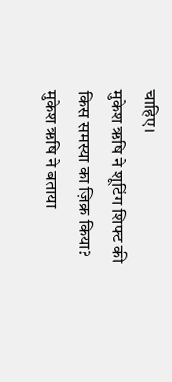चाहिए।
मुकेश ऋषि ने शूटिंग शिफ्ट की किस समस्या का ज़िक्र किया?
मुकेश ऋषि ने बताया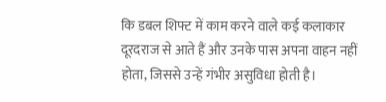कि डबल शिफ्ट में काम करने वाले कई कलाकार दूरदराज से आते हैं और उनके पास अपना वाहन नहीं होता, जिससे उन्हें गंभीर असुविधा होती है।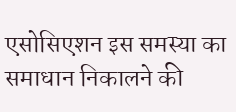एसोसिएशन इस समस्या का समाधान निकालने की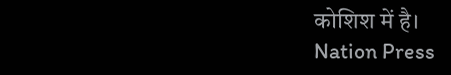कोशिश में है।
Nation Press